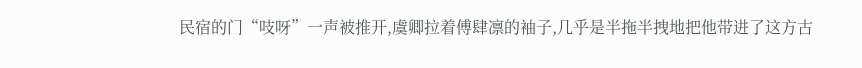民宿的门“吱呀”一声被推开,虞卿拉着傅肆凛的袖子,几乎是半拖半拽地把他带进了这方古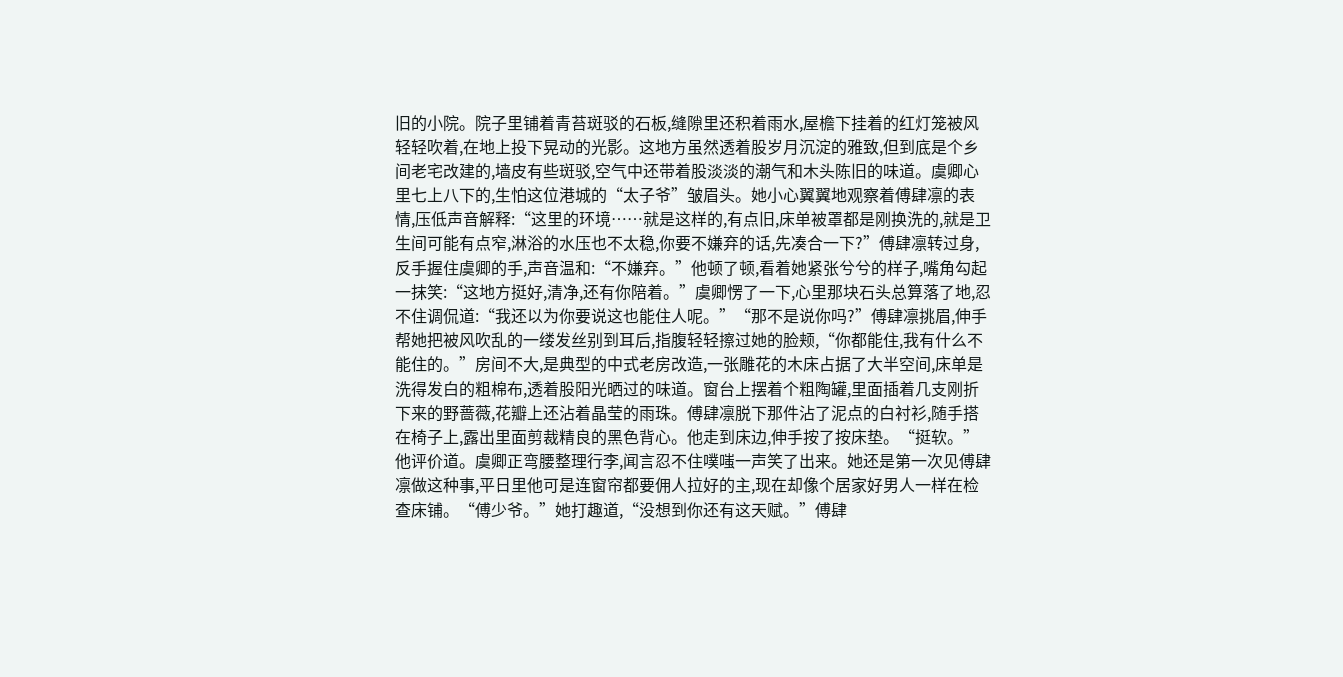旧的小院。院子里铺着青苔斑驳的石板,缝隙里还积着雨水,屋檐下挂着的红灯笼被风轻轻吹着,在地上投下晃动的光影。这地方虽然透着股岁月沉淀的雅致,但到底是个乡间老宅改建的,墙皮有些斑驳,空气中还带着股淡淡的潮气和木头陈旧的味道。虞卿心里七上八下的,生怕这位港城的“太子爷”皱眉头。她小心翼翼地观察着傅肆凛的表情,压低声音解释:“这里的环境……就是这样的,有点旧,床单被罩都是刚换洗的,就是卫生间可能有点窄,淋浴的水压也不太稳,你要不嫌弃的话,先凑合一下?”傅肆凛转过身,反手握住虞卿的手,声音温和:“不嫌弃。”他顿了顿,看着她紧张兮兮的样子,嘴角勾起一抹笑:“这地方挺好,清净,还有你陪着。”虞卿愣了一下,心里那块石头总算落了地,忍不住调侃道:“我还以为你要说这也能住人呢。”“那不是说你吗?”傅肆凛挑眉,伸手帮她把被风吹乱的一缕发丝别到耳后,指腹轻轻擦过她的脸颊,“你都能住,我有什么不能住的。”房间不大,是典型的中式老房改造,一张雕花的木床占据了大半空间,床单是洗得发白的粗棉布,透着股阳光晒过的味道。窗台上摆着个粗陶罐,里面插着几支刚折下来的野蔷薇,花瓣上还沾着晶莹的雨珠。傅肆凛脱下那件沾了泥点的白衬衫,随手搭在椅子上,露出里面剪裁精良的黑色背心。他走到床边,伸手按了按床垫。“挺软。”他评价道。虞卿正弯腰整理行李,闻言忍不住噗嗤一声笑了出来。她还是第一次见傅肆凛做这种事,平日里他可是连窗帘都要佣人拉好的主,现在却像个居家好男人一样在检查床铺。“傅少爷。”她打趣道,“没想到你还有这天赋。”傅肆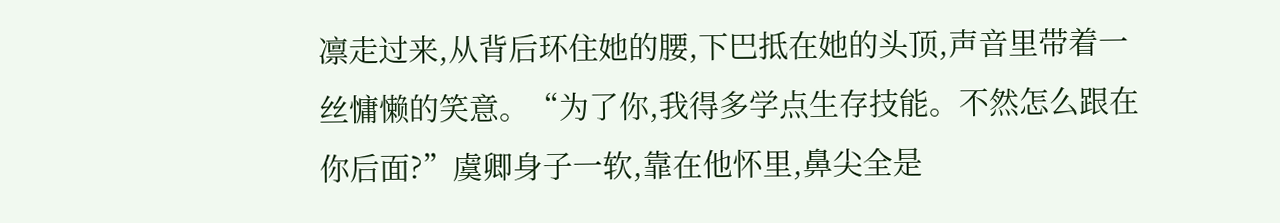凛走过来,从背后环住她的腰,下巴抵在她的头顶,声音里带着一丝慵懒的笑意。“为了你,我得多学点生存技能。不然怎么跟在你后面?”虞卿身子一软,靠在他怀里,鼻尖全是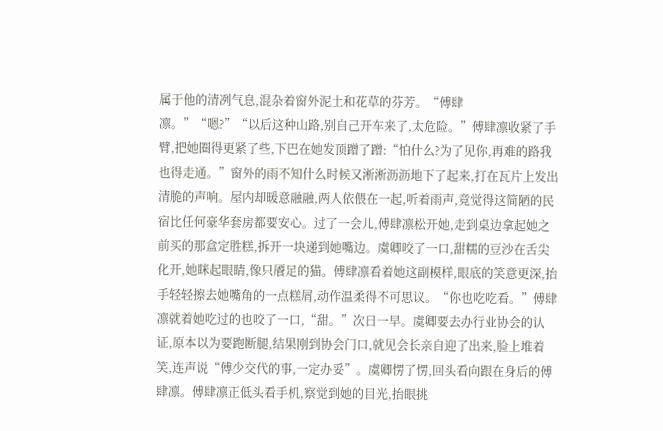属于他的清冽气息,混杂着窗外泥土和花草的芬芳。“傅肆凛。”“嗯?”“以后这种山路,别自己开车来了,太危险。”傅肆凛收紧了手臂,把她圈得更紧了些,下巴在她发顶蹭了蹭:“怕什么?为了见你,再难的路我也得走通。”窗外的雨不知什么时候又淅淅沥沥地下了起来,打在瓦片上发出清脆的声响。屋内却暖意融融,两人依偎在一起,听着雨声,竟觉得这简陋的民宿比任何豪华套房都要安心。过了一会儿,傅肆凛松开她,走到桌边拿起她之前买的那盒定胜糕,拆开一块递到她嘴边。虞卿咬了一口,甜糯的豆沙在舌尖化开,她眯起眼睛,像只餍足的猫。傅肆凛看着她这副模样,眼底的笑意更深,抬手轻轻擦去她嘴角的一点糕屑,动作温柔得不可思议。“你也吃吃看。”傅肆凛就着她吃过的也咬了一口,“甜。”次日一早。虞卿要去办行业协会的认证,原本以为要跑断腿,结果刚到协会门口,就见会长亲自迎了出来,脸上堆着笑,连声说“傅少交代的事,一定办妥”。虞卿愣了愣,回头看向跟在身后的傅肆凛。傅肆凛正低头看手机,察觉到她的目光,抬眼挑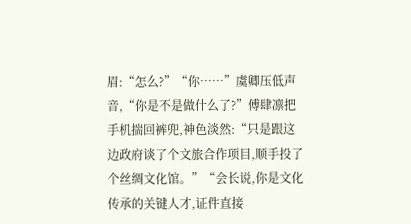眉:“怎么?”“你……”虞卿压低声音,“你是不是做什么了?”傅肆凛把手机揣回裤兜,神色淡然:“只是跟这边政府谈了个文旅合作项目,顺手投了个丝绸文化馆。”“会长说,你是文化传承的关键人才,证件直接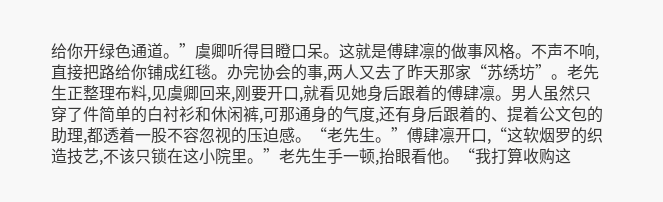给你开绿色通道。”虞卿听得目瞪口呆。这就是傅肆凛的做事风格。不声不响,直接把路给你铺成红毯。办完协会的事,两人又去了昨天那家“苏绣坊”。老先生正整理布料,见虞卿回来,刚要开口,就看见她身后跟着的傅肆凛。男人虽然只穿了件简单的白衬衫和休闲裤,可那通身的气度,还有身后跟着的、提着公文包的助理,都透着一股不容忽视的压迫感。“老先生。”傅肆凛开口,“这软烟罗的织造技艺,不该只锁在这小院里。”老先生手一顿,抬眼看他。“我打算收购这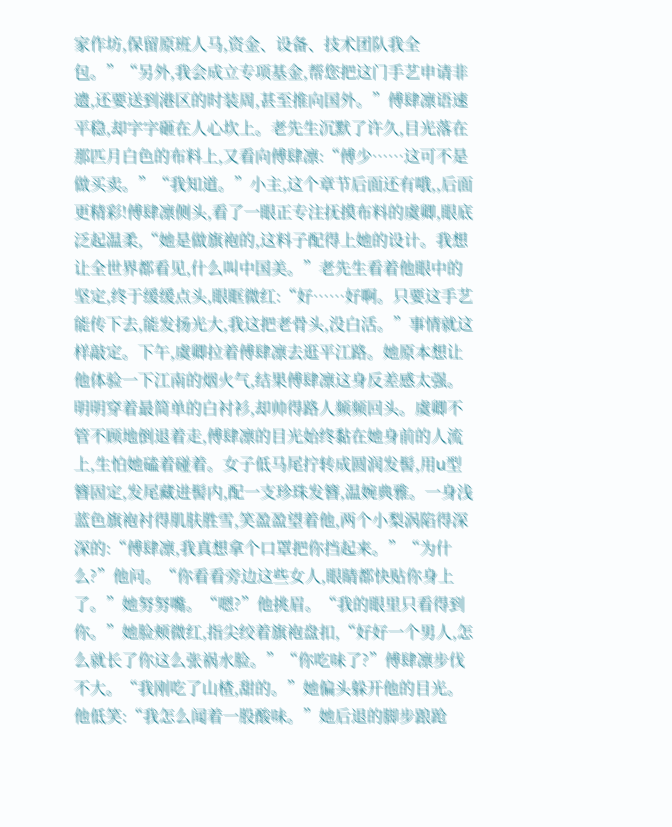家作坊,保留原班人马,资金、设备、技术团队我全包。”“另外,我会成立专项基金,帮您把这门手艺申请非遗,还要送到港区的时装周,甚至推向国外。”傅肆凛语速平稳,却字字砸在人心坎上。老先生沉默了许久,目光落在那匹月白色的布料上,又看向傅肆凛:“傅少……这可不是做买卖。”“我知道。”小主,这个章节后面还有哦,,后面更精彩!傅肆凛侧头,看了一眼正专注抚摸布料的虞卿,眼底泛起温柔,“她是做旗袍的,这料子配得上她的设计。我想让全世界都看见,什么叫中国美。”老先生看着他眼中的坚定,终于缓缓点头,眼眶微红:“好……好啊。只要这手艺能传下去,能发扬光大,我这把老骨头,没白活。”事情就这样敲定。下午,虞卿拉着傅肆凛去逛平江路。她原本想让他体验一下江南的烟火气,结果傅肆凛这身反差感太强。明明穿着最简单的白衬衫,却帅得路人频频回头。虞卿不管不顾地倒退着走,傅肆凛的目光始终黏在她身前的人流上,生怕她磕着碰着。女子低马尾拧转成圆润发髻,用u型簪固定,发尾藏进髻内,配一支珍珠发簪,温婉典雅。一身浅蓝色旗袍衬得肌肤胜雪,笑盈盈望着他,两个小梨涡陷得深深的:“傅肆凛,我真想拿个口罩把你挡起来。”“为什么?”他问。“你看看旁边这些女人,眼睛都快贴你身上了。”她努努嘴。“嗯?”他挑眉。“我的眼里只看得到你。”她脸颊微红,指尖绞着旗袍盘扣,“好好一个男人,怎么就长了你这么张祸水脸。”“你吃味了?”傅肆凛步伐不大。“我刚吃了山楂,甜的。”她偏头躲开他的目光。他低笑:“我怎么闻着一股酸味。”她后退的脚步踉跄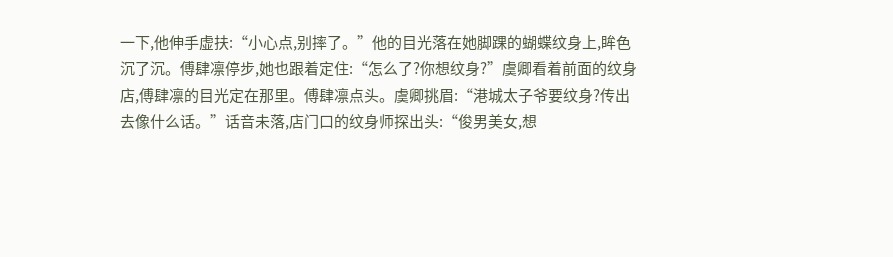一下,他伸手虚扶:“小心点,别摔了。”他的目光落在她脚踝的蝴蝶纹身上,眸色沉了沉。傅肆凛停步,她也跟着定住:“怎么了?你想纹身?”虞卿看着前面的纹身店,傅肆凛的目光定在那里。傅肆凛点头。虞卿挑眉:“港城太子爷要纹身?传出去像什么话。”话音未落,店门口的纹身师探出头:“俊男美女,想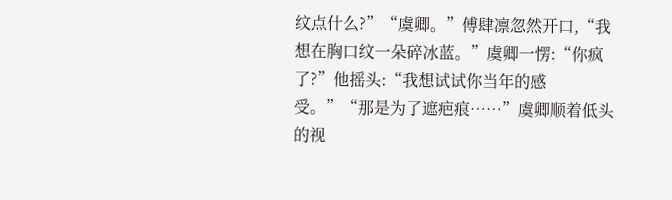纹点什么?”“虞卿。”傅肆凛忽然开口,“我想在胸口纹一朵碎冰蓝。”虞卿一愣:“你疯了?”他摇头:“我想试试你当年的感受。”“那是为了遮疤痕……”虞卿顺着低头的视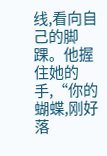线,看向自己的脚踝。他握住她的手,“你的蝴蝶,刚好落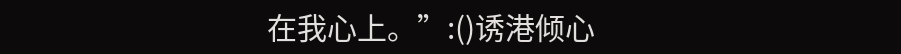在我心上。”:()诱港倾心